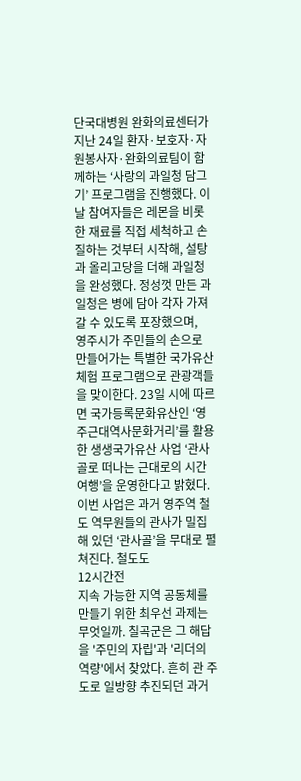단국대병원 완화의료센터가 지난 24일 환자·보호자·자원봉사자·완화의료팀이 함께하는 ‘사랑의 과일청 담그기’ 프로그램을 진행했다. 이날 참여자들은 레몬을 비롯한 재료를 직접 세척하고 손질하는 것부터 시작해, 설탕과 올리고당을 더해 과일청을 완성했다. 정성껏 만든 과일청은 병에 담아 각자 가져갈 수 있도록 포장했으며,
영주시가 주민들의 손으로 만들어가는 특별한 국가유산 체험 프로그램으로 관광객들을 맞이한다. 23일 시에 따르면 국가등록문화유산인 ‘영주근대역사문화거리’를 활용한 생생국가유산 사업 ‘관사골로 떠나는 근대로의 시간여행’을 운영한다고 밝혔다. 이번 사업은 과거 영주역 철도 역무원들의 관사가 밀집해 있던 ‘관사골’을 무대로 펼쳐진다. 철도도
12시간전
지속 가능한 지역 공동체를 만들기 위한 최우선 과제는 무엇일까. 칠곡군은 그 해답을 '주민의 자립'과 '리더의 역량'에서 찾았다. 흔히 관 주도로 일방향 추진되던 과거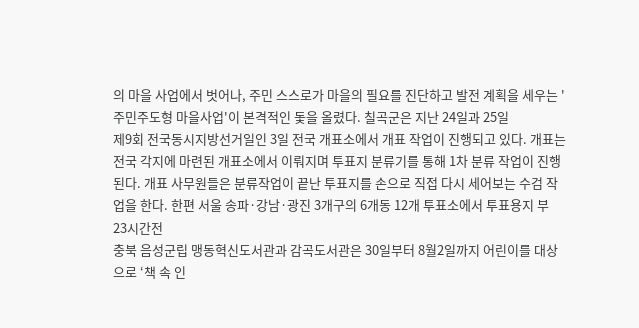의 마을 사업에서 벗어나, 주민 스스로가 마을의 필요를 진단하고 발전 계획을 세우는 '주민주도형 마을사업'이 본격적인 돛을 올렸다. 칠곡군은 지난 24일과 25일
제9회 전국동시지방선거일인 3일 전국 개표소에서 개표 작업이 진행되고 있다. 개표는 전국 각지에 마련된 개표소에서 이뤄지며 투표지 분류기를 통해 1차 분류 작업이 진행된다. 개표 사무원들은 분류작업이 끝난 투표지를 손으로 직접 다시 세어보는 수검 작업을 한다. 한편 서울 송파·강남·광진 3개구의 6개동 12개 투표소에서 투표용지 부
23시간전
충북 음성군립 맹동혁신도서관과 감곡도서관은 30일부터 8월2일까지 어린이를 대상으로 ‘책 속 인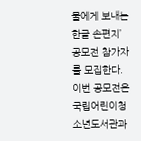물에게 보내는 한글 손편지’ 공모전 참가자를 모집한다.이번 공모전은 국립어린이청소년도서관과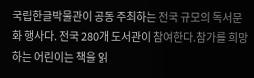국립한글박물관이 공동 주최하는 전국 규모의 독서문화 행사다. 전국 280개 도서관이 참여한다.참가를 희망하는 어린이는 책을 읽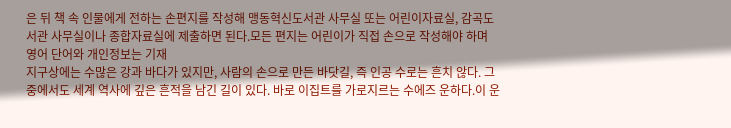은 뒤 책 속 인물에게 전하는 손편지를 작성해 맹동혁신도서관 사무실 또는 어린이자료실, 감곡도서관 사무실이나 종합자료실에 제출하면 된다.모든 편지는 어린이가 직접 손으로 작성해야 하며 영어 단어와 개인정보는 기재
지구상에는 수많은 강과 바다가 있지만, 사람의 손으로 만든 바닷길, 즉 인공 수로는 흔치 않다. 그중에서도 세계 역사에 깊은 흔적을 남긴 길이 있다. 바로 이집트를 가로지르는 수에즈 운하다.이 운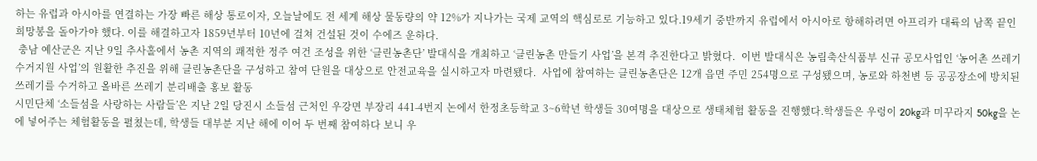하는 유럽과 아시아를 연결하는 가장 빠른 해상 통로이자, 오늘날에도 전 세계 해상 물동량의 약 12%가 지나가는 국제 교역의 핵심로로 기능하고 있다.19세기 중반까지 유럽에서 아시아로 항해하려면 아프리카 대륙의 남쪽 끝인 희망봉을 돌아가야 했다. 이를 해결하고자 1859년부터 10년에 걸쳐 건설된 것이 수에즈 운하다.
 충남 예산군은 지난 9일 추사홀에서 농촌 지역의 쾌적한 정주 여건 조성을 위한 ‘클린농촌단’ 발대식을 개최하고 ‘클린농촌 만들기 사업’을 본격 추진한다고 밝혔다.  이번 발대식은 농림축산식품부 신규 공모사업인 ‘농어촌 쓰레기 수거지원 사업’의 원활한 추진을 위해 클린농촌단을 구성하고 참여 단원을 대상으로 안전교육을 실시하고자 마련됐다.  사업에 참여하는 클린농촌단은 12개 읍면 주민 254명으로 구성됐으며, 농로와 하천변 등 공공장소에 방치된 쓰레기를 수거하고 올바른 쓰레기 분리배출 홍보 활동
시민단체 ‘소들섬을 사랑하는 사람들’은 지난 2일 당진시 소들섬 근처인 우강면 부장리 441-4번지 논에서 한정초등학교 3~6학년 학생들 30여명을 대상으로 생태체험 활동을 진행했다.학생들은 우렁이 20kg과 미꾸라지 50kg을 논에 넣어주는 체험활동을 펼쳤는데, 학생들 대부분 지난 해에 이어 두 번째 참여하다 보니 우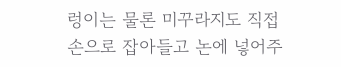렁이는 물론 미꾸라지도 직접 손으로 잡아들고 논에 넣어주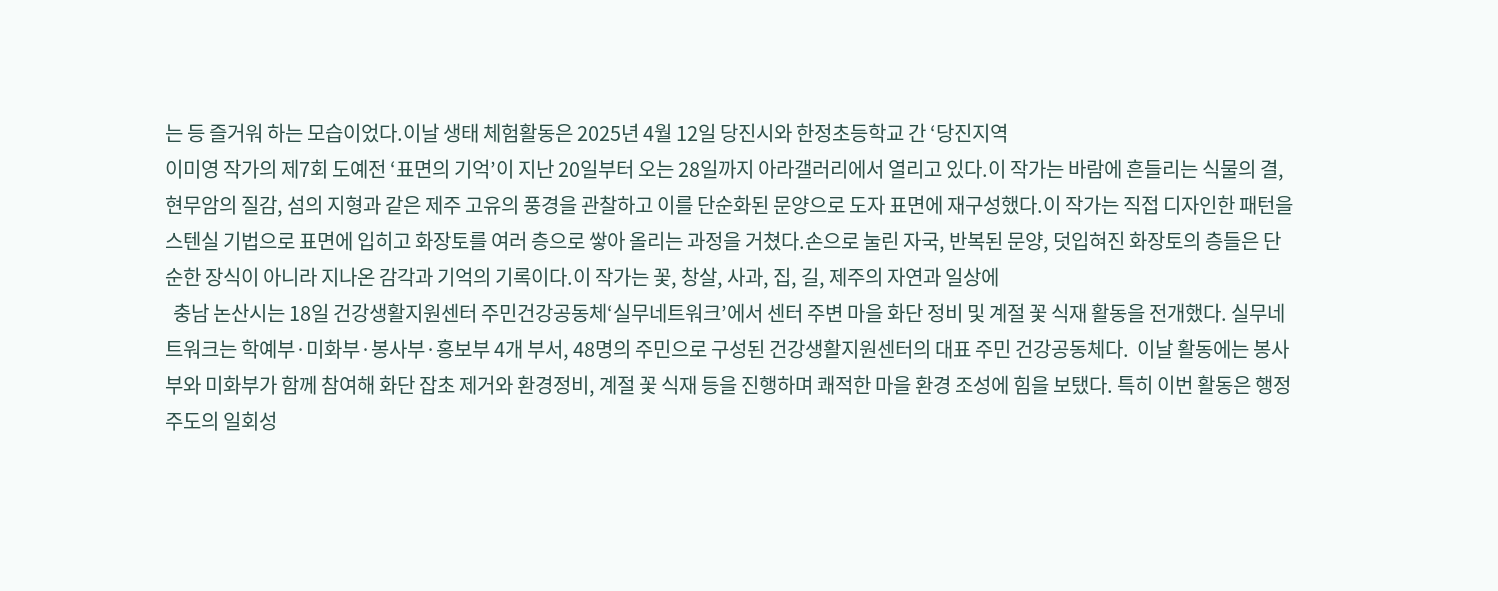는 등 즐거워 하는 모습이었다.이날 생태 체험활동은 2025년 4월 12일 당진시와 한정초등학교 간 ‘당진지역
이미영 작가의 제7회 도예전 ‘표면의 기억’이 지난 20일부터 오는 28일까지 아라갤러리에서 열리고 있다.이 작가는 바람에 흔들리는 식물의 결, 현무암의 질감, 섬의 지형과 같은 제주 고유의 풍경을 관찰하고 이를 단순화된 문양으로 도자 표면에 재구성했다.이 작가는 직접 디자인한 패턴을 스텐실 기법으로 표면에 입히고 화장토를 여러 층으로 쌓아 올리는 과정을 거쳤다.손으로 눌린 자국, 반복된 문양, 덧입혀진 화장토의 층들은 단순한 장식이 아니라 지나온 감각과 기억의 기록이다.이 작가는 꽃, 창살, 사과, 집, 길, 제주의 자연과 일상에
  충남 논산시는 18일 건강생활지원센터 주민건강공동체‘실무네트워크’에서 센터 주변 마을 화단 정비 및 계절 꽃 식재 활동을 전개했다. 실무네트워크는 학예부·미화부·봉사부·홍보부 4개 부서, 48명의 주민으로 구성된 건강생활지원센터의 대표 주민 건강공동체다.  이날 활동에는 봉사부와 미화부가 함께 참여해 화단 잡초 제거와 환경정비, 계절 꽃 식재 등을 진행하며 쾌적한 마을 환경 조성에 힘을 보탰다. 특히 이번 활동은 행정 주도의 일회성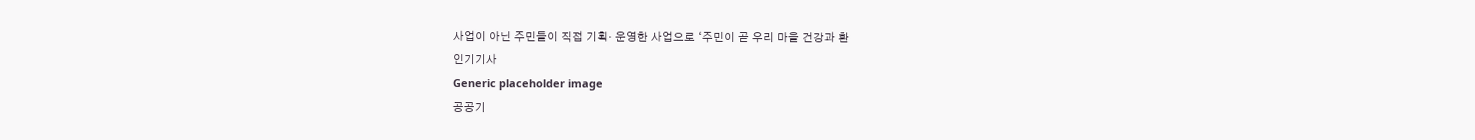사업이 아닌 주민들이 직접 기획· 운영한 사업으로 ‘주민이 곧 우리 마을 건강과 환
인기기사
Generic placeholder image
공공기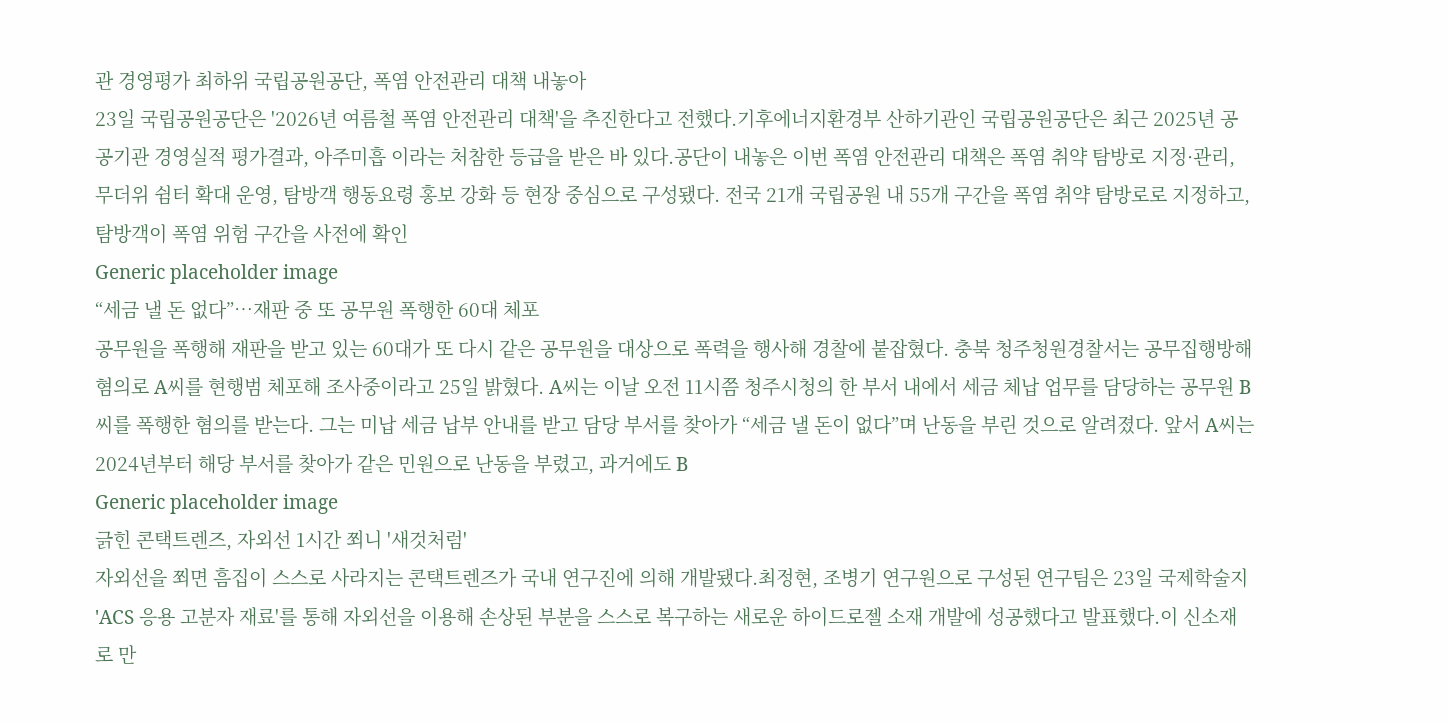관 경영평가 최하위 국립공원공단, 폭염 안전관리 대책 내놓아
23일 국립공원공단은 '2026년 여름철 폭염 안전관리 대책'을 추진한다고 전했다.기후에너지환경부 산하기관인 국립공원공단은 최근 2025년 공공기관 경영실적 평가결과, 아주미흡 이라는 처참한 등급을 받은 바 있다.공단이 내놓은 이번 폭염 안전관리 대책은 폭염 취약 탐방로 지정·관리, 무더위 쉼터 확대 운영, 탐방객 행동요령 홍보 강화 등 현장 중심으로 구성됐다. 전국 21개 국립공원 내 55개 구간을 폭염 취약 탐방로로 지정하고, 탐방객이 폭염 위험 구간을 사전에 확인
Generic placeholder image
“세금 낼 돈 없다”⋯재판 중 또 공무원 폭행한 60대 체포
공무원을 폭행해 재판을 받고 있는 60대가 또 다시 같은 공무원을 대상으로 폭력을 행사해 경찰에 붙잡혔다. 충북 청주청원경찰서는 공무집행방해 혐의로 A씨를 현행범 체포해 조사중이라고 25일 밝혔다. A씨는 이날 오전 11시쯤 청주시청의 한 부서 내에서 세금 체납 업무를 담당하는 공무원 B씨를 폭행한 혐의를 받는다. 그는 미납 세금 납부 안내를 받고 담당 부서를 찾아가 “세금 낼 돈이 없다”며 난동을 부린 것으로 알려졌다. 앞서 A씨는 2024년부터 해당 부서를 찾아가 같은 민원으로 난동을 부렸고, 과거에도 B
Generic placeholder image
긁힌 콘택트렌즈, 자외선 1시간 쬐니 '새것처럼'
자외선을 쬐면 흠집이 스스로 사라지는 콘택트렌즈가 국내 연구진에 의해 개발됐다.최정현, 조병기 연구원으로 구성된 연구팀은 23일 국제학술지 'ACS 응용 고분자 재료'를 통해 자외선을 이용해 손상된 부분을 스스로 복구하는 새로운 하이드로젤 소재 개발에 성공했다고 발표했다.이 신소재로 만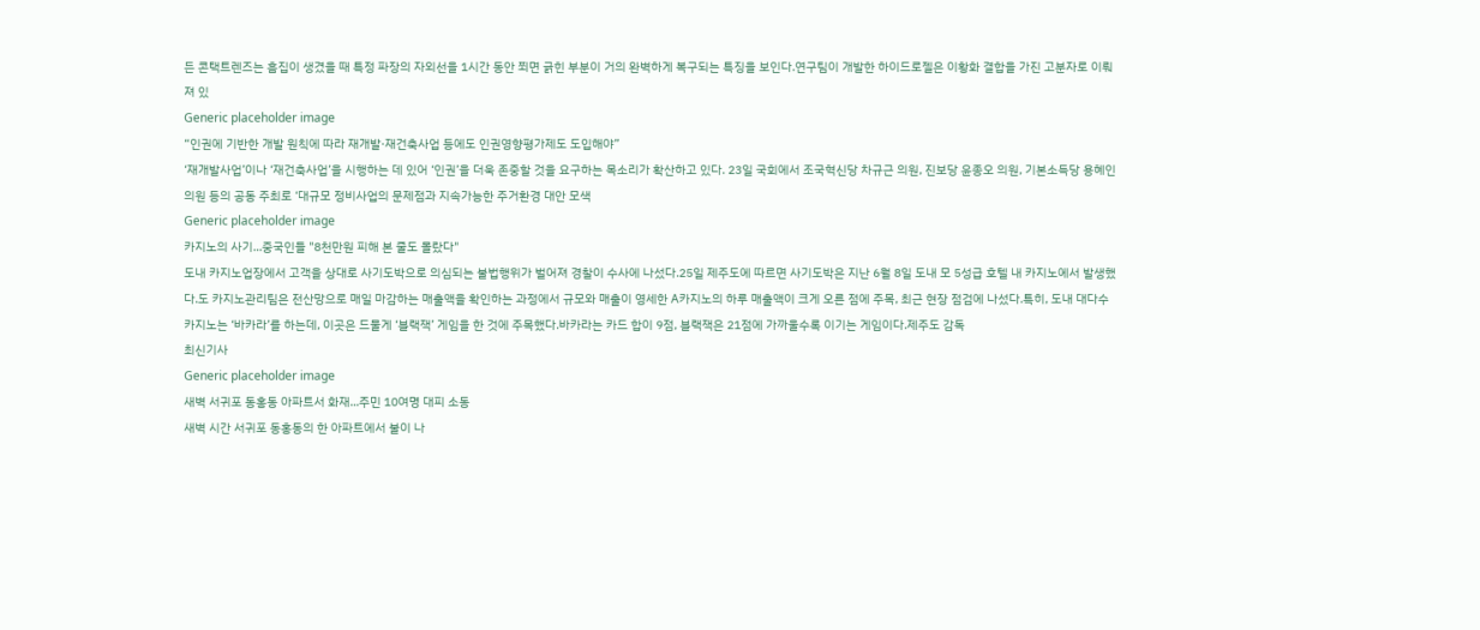든 콘택트렌즈는 흠집이 생겼을 때 특정 파장의 자외선을 1시간 동안 쬐면 긁힌 부분이 거의 완벽하게 복구되는 특징을 보인다.연구팀이 개발한 하이드로젤은 이황화 결합을 가진 고분자로 이뤄져 있
Generic placeholder image
“인권에 기반한 개발 원칙에 따라 재개발·재건축사업 등에도 인권영향평가제도 도입해야”
‘재개발사업’이나 ‘재건축사업’을 시행하는 데 있어 ‘인권’을 더욱 존중할 것을 요구하는 목소리가 확산하고 있다. 23일 국회에서 조국혁신당 차규근 의원, 진보당 윤종오 의원, 기본소득당 용혜인 의원 등의 공동 주최로 ‘대규모 정비사업의 문제점과 지속가능한 주거환경 대안 모색
Generic placeholder image
카지노의 사기...중국인들 "8천만원 피해 본 줄도 몰랐다"
도내 카지노업장에서 고객을 상대로 사기도박으로 의심되는 불법행위가 벌어져 경찰이 수사에 나섰다.25일 제주도에 따르면 사기도박은 지난 6월 8일 도내 모 5성급 호텔 내 카지노에서 발생했다.도 카지노관리팀은 전산망으로 매일 마감하는 매출액을 확인하는 과정에서 규모와 매출이 영세한 A카지노의 하루 매출액이 크게 오른 점에 주목, 최근 현장 점검에 나섰다.특히, 도내 대다수 카지노는 ‘바카라’를 하는데, 이곳은 드물게 ‘블랙잭’ 게임을 한 것에 주목했다.바카라는 카드 합이 9점, 블랙잭은 21점에 가까울수록 이기는 게임이다.제주도 감독
최신기사
Generic placeholder image
새벽 서귀포 동홍동 아파트서 화재...주민 10여명 대피 소동
새벽 시간 서귀포 동홍동의 한 아파트에서 불이 나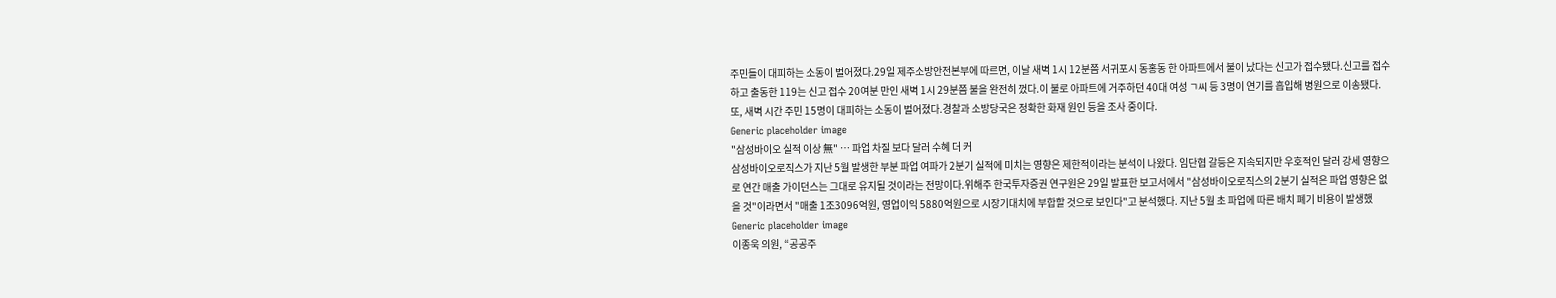주민들이 대피하는 소동이 벌어졌다.29일 제주소방안전본부에 따르면, 이날 새벽 1시 12분쯤 서귀포시 동홍동 한 아파트에서 불이 났다는 신고가 접수됐다.신고를 접수하고 출동한 119는 신고 접수 20여분 만인 새벽 1시 29분쯤 불을 완전히 껐다.이 불로 아파트에 거주하던 40대 여성 ㄱ씨 등 3명이 연기를 흡입해 병원으로 이송됐다.또, 새벽 시간 주민 15명이 대피하는 소동이 벌어졌다.경찰과 소방당국은 정확한 화재 원인 등을 조사 중이다.
Generic placeholder image
"삼성바이오 실적 이상 無" … 파업 차질 보다 달러 수혜 더 커
삼성바이오로직스가 지난 5월 발생한 부분 파업 여파가 2분기 실적에 미치는 영향은 제한적이라는 분석이 나왔다. 임단협 갈등은 지속되지만 우호적인 달러 강세 영향으로 연간 매출 가이던스는 그대로 유지될 것이라는 전망이다.위해주 한국투자증권 연구원은 29일 발표한 보고서에서 "삼성바이오로직스의 2분기 실적은 파업 영향은 없을 것"이라면서 "매출 1조3096억원, 영업이익 5880억원으로 시장기대치에 부합할 것으로 보인다"고 분석했다. 지난 5월 초 파업에 따른 배치 폐기 비용이 발생했
Generic placeholder image
이종욱 의원, “공공주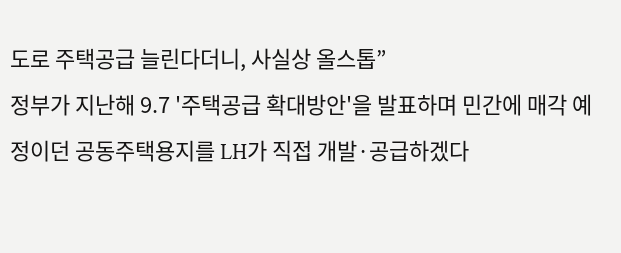도로 주택공급 늘린다더니, 사실상 올스톱”
정부가 지난해 9.7 '주택공급 확대방안'을 발표하며 민간에 매각 예정이던 공동주택용지를 LH가 직접 개발·공급하겠다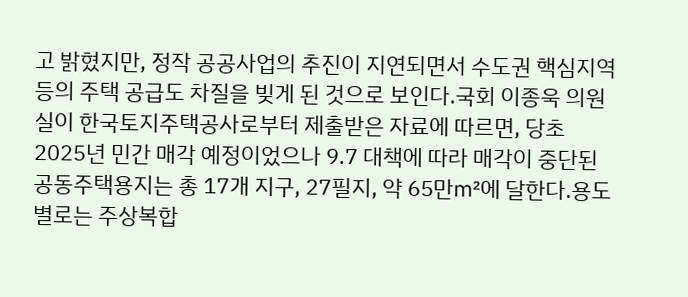고 밝혔지만, 정작 공공사업의 추진이 지연되면서 수도권 핵심지역 등의 주택 공급도 차질을 빚게 된 것으로 보인다.국회 이종욱 의원실이 한국토지주택공사로부터 제출받은 자료에 따르면, 당초 2025년 민간 매각 예정이었으나 9.7 대책에 따라 매각이 중단된 공동주택용지는 총 17개 지구, 27필지, 약 65만㎡에 달한다.용도별로는 주상복합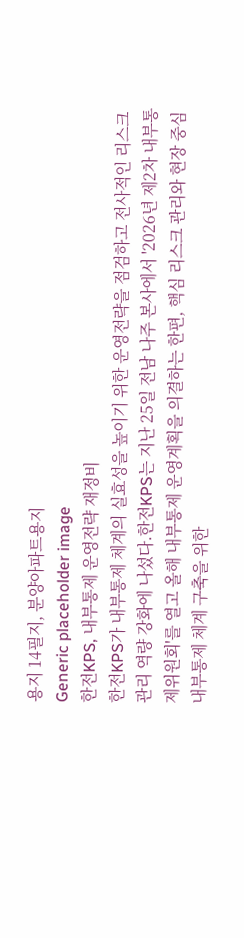용지 14필지, 분양아파트용지
Generic placeholder image
한전KPS, 내부통제 운영전략 재정비
한전KPS가 내부통제 체계의 실효성을 높이기 위한 운영전략을 점검하고 전사적인 리스크 관리 역량 강화에 나섰다.한전KPS는 지난 25일 전남 나주 본사에서 '2026년 제2차 내부통제위원회'를 열고 올해 내부통제 운영계획을 의결하는 한편, 핵심 리스크 관리와 현장 중심 내부통제 체계 구축을 위한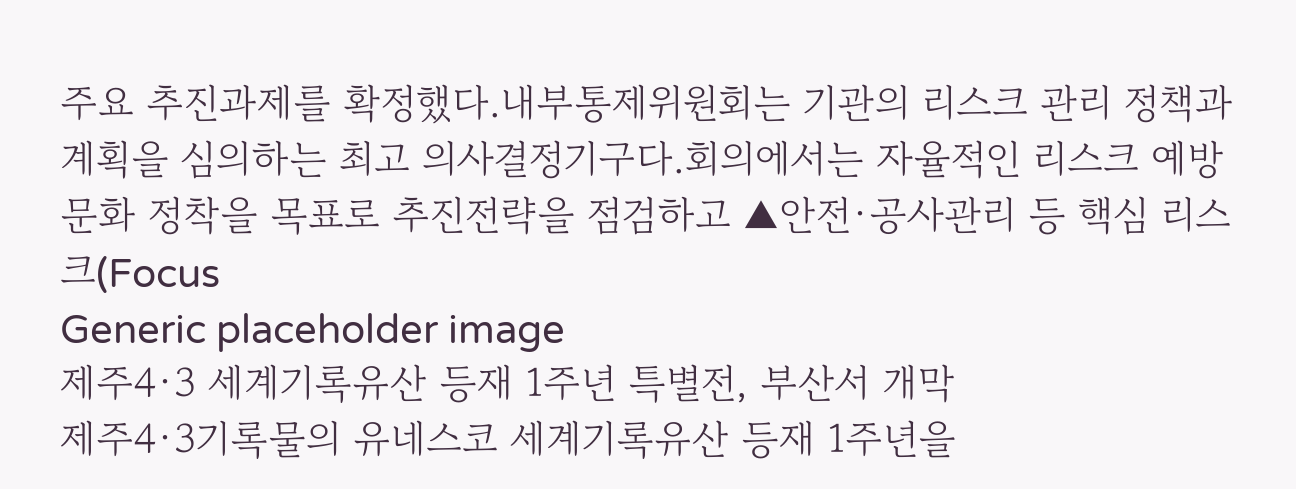주요 추진과제를 확정했다.내부통제위원회는 기관의 리스크 관리 정책과 계획을 심의하는 최고 의사결정기구다.회의에서는 자율적인 리스크 예방문화 정착을 목표로 추진전략을 점검하고 ▲안전·공사관리 등 핵심 리스크(Focus
Generic placeholder image
제주4·3 세계기록유산 등재 1주년 특별전, 부산서 개막
제주4·3기록물의 유네스코 세계기록유산 등재 1주년을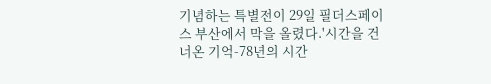기념하는 특별전이 29일 필더스페이스 부산에서 막을 올렸다.'시간을 건너온 기억-78년의 시간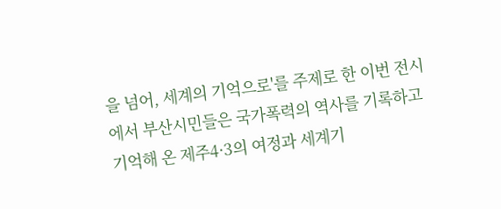을 넘어, 세계의 기억으로'를 주제로 한 이번 전시에서 부산시민들은 국가폭력의 역사를 기록하고 기억해 온 제주4·3의 여정과 세계기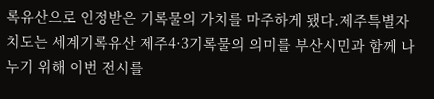록유산으로 인정받은 기록물의 가치를 마주하게 됐다.제주특별자치도는 세계기록유산 제주4·3기록물의 의미를 부산시민과 함께 나누기 위해 이번 전시를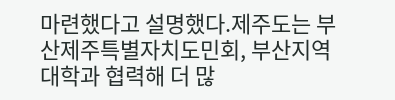마련했다고 설명했다.제주도는 부산제주특별자치도민회, 부산지역 대학과 협력해 더 많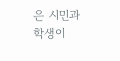은 시민과 학생이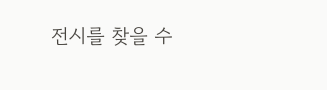전시를 찾을 수